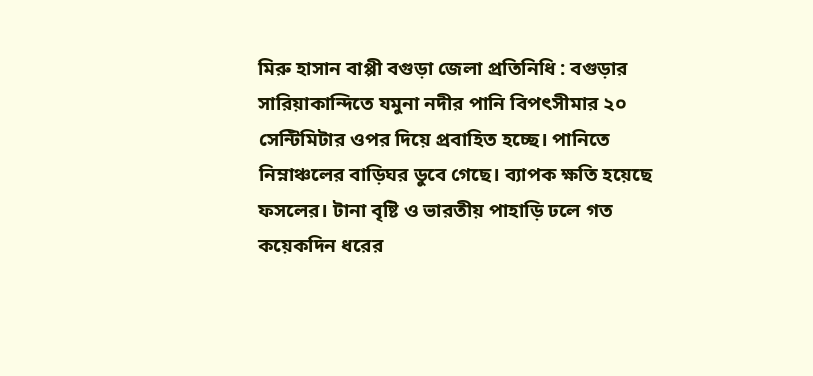মিরু হাসান বাপ্পী বগুড়া জেলা প্রতিনিধি : বগুড়ার সারিয়াকান্দিতে যমুনা নদীর পানি বিপৎসীমার ২০ সেন্টিমিটার ওপর দিয়ে প্রবাহিত হচ্ছে। পানিতে নিম্নাঞ্চলের বাড়িঘর ডুবে গেছে। ব্যাপক ক্ষতি হয়েছে ফসলের। টানা বৃষ্টি ও ভারতীয় পাহাড়ি ঢলে গত কয়েকদিন ধরের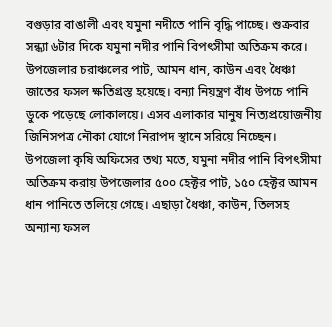বগুড়ার বাঙালী এবং যমুনা নদীতে পানি বৃদ্ধি পাচ্ছে। শুক্রবার সন্ধ্যা ৬টার দিকে যমুনা নদীর পানি বিপৎসীমা অতিক্রম করে।
উপজেলার চরাঞ্চলের পাট, আমন ধান, কাউন এবং ধৈঞ্চা জাতের ফসল ক্ষতিগ্রস্ত হয়েছে। বন্যা নিয়ন্ত্রণ বাঁধ উপচে পানি ডুকে পড়েছে লোকালয়ে। এসব এলাকার মানুষ নিত্যপ্রয়োজনীয় জিনিসপত্র নৌকা যোগে নিরাপদ স্থানে সরিয়ে নিচ্ছেন।
উপজেলা কৃষি অফিসের তথ্য মতে, যমুনা নদীর পানি বিপৎসীমা অতিক্রম করায় উপজেলার ৫০০ হেক্টর পাট, ১৫০ হেক্টর আমন ধান পানিতে তলিয়ে গেছে। এছাড়া ধৈঞ্চা, কাউন, তিলসহ অন্যান্য ফসল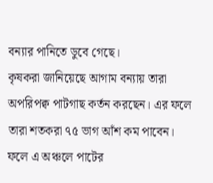বন্যার পানিতে ডুবে গেছে।
কৃষকরা জানিয়েছে আগাম বন্যায় তারা অপরিপক্ব পাটগাছ কর্তন করছেন। এর ফলে তারা শতকরা ৭৫ ভাগ আঁশ কম পাবেন। ফলে এ অঞ্চলে পাটের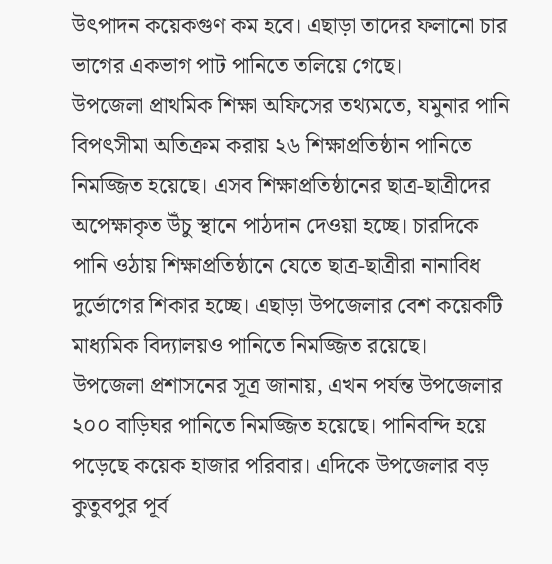উৎপাদন কয়েকগুণ কম হবে। এছাড়া তাদের ফলানো চার ভাগের একভাগ পাট পানিতে তলিয়ে গেছে।
উপজেলা প্রাথমিক শিক্ষা অফিসের তথ্যমতে, যমুনার পানি বিপৎসীমা অতিক্রম করায় ২৬ শিক্ষাপ্রতিষ্ঠান পানিতে নিমজ্জিত হয়েছে। এসব শিক্ষাপ্রতিষ্ঠানের ছাত্র-ছাত্রীদের অপেক্ষাকৃত উঁচু স্থানে পাঠদান দেওয়া হচ্ছে। চারদিকে পানি ওঠায় শিক্ষাপ্রতিষ্ঠানে যেতে ছাত্র-ছাত্রীরা নানাবিধ দুর্ভোগের শিকার হচ্ছে। এছাড়া উপজেলার বেশ কয়েকটি মাধ্যমিক বিদ্যালয়ও পানিতে নিমজ্জিত রয়েছে।
উপজেলা প্রশাসনের সূত্র জানায়, এখন পর্যন্ত উপজেলার ২০০ বাড়িঘর পানিতে নিমজ্জিত হয়েছে। পানিবন্দি হয়ে পড়েছে কয়েক হাজার পরিবার। এদিকে উপজেলার বড় কুতুবপুর পূর্ব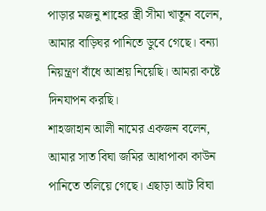পাড়ার মজনু শাহের স্ত্রী সীমা খাতুন বলেন, আমার বাড়িঘর পানিতে ডুবে গেছে। বন্যা নিয়ন্ত্রণ বাঁধে আশ্রয় নিয়েছি। আমরা কষ্টে দিনযাপন করছি।
শাহজাহান আলী নামের একজন বলেন, আমার সাত বিঘা জমির আধাপাকা কাউন পানিতে তলিয়ে গেছে। এছাড়া আট বিঘা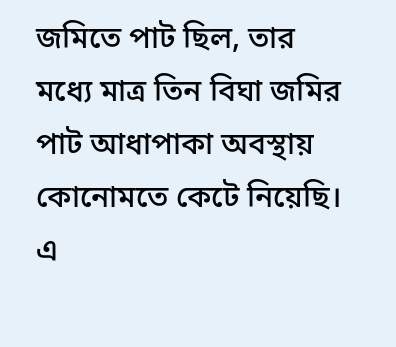জমিতে পাট ছিল, তার মধ্যে মাত্র তিন বিঘা জমির পাট আধাপাকা অবস্থায় কোনোমতে কেটে নিয়েছি।
এ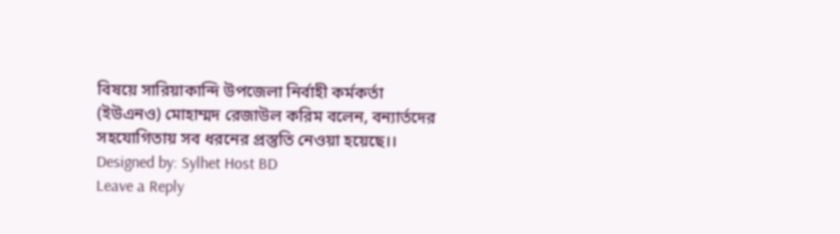বিষয়ে সারিয়াকান্দি উপজেলা নির্বাহী কর্মকর্তা (ইউএনও) মোহাম্মদ রেজাউল করিম বলেন, বন্যার্তদের সহযোগিতায় সব ধরনের প্রস্তুতি নেওয়া হয়েছে।।
Designed by: Sylhet Host BD
Leave a Reply